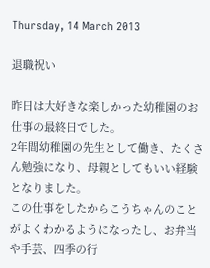Thursday, 14 March 2013

退職祝い

昨日は大好きな楽しかった幼稚園のお仕事の最終日でした。
2年間幼稚園の先生として働き、たくさん勉強になり、母親としてもいい経験となりました。
この仕事をしたからこうちゃんのことがよくわかるようになったし、お弁当や手芸、四季の行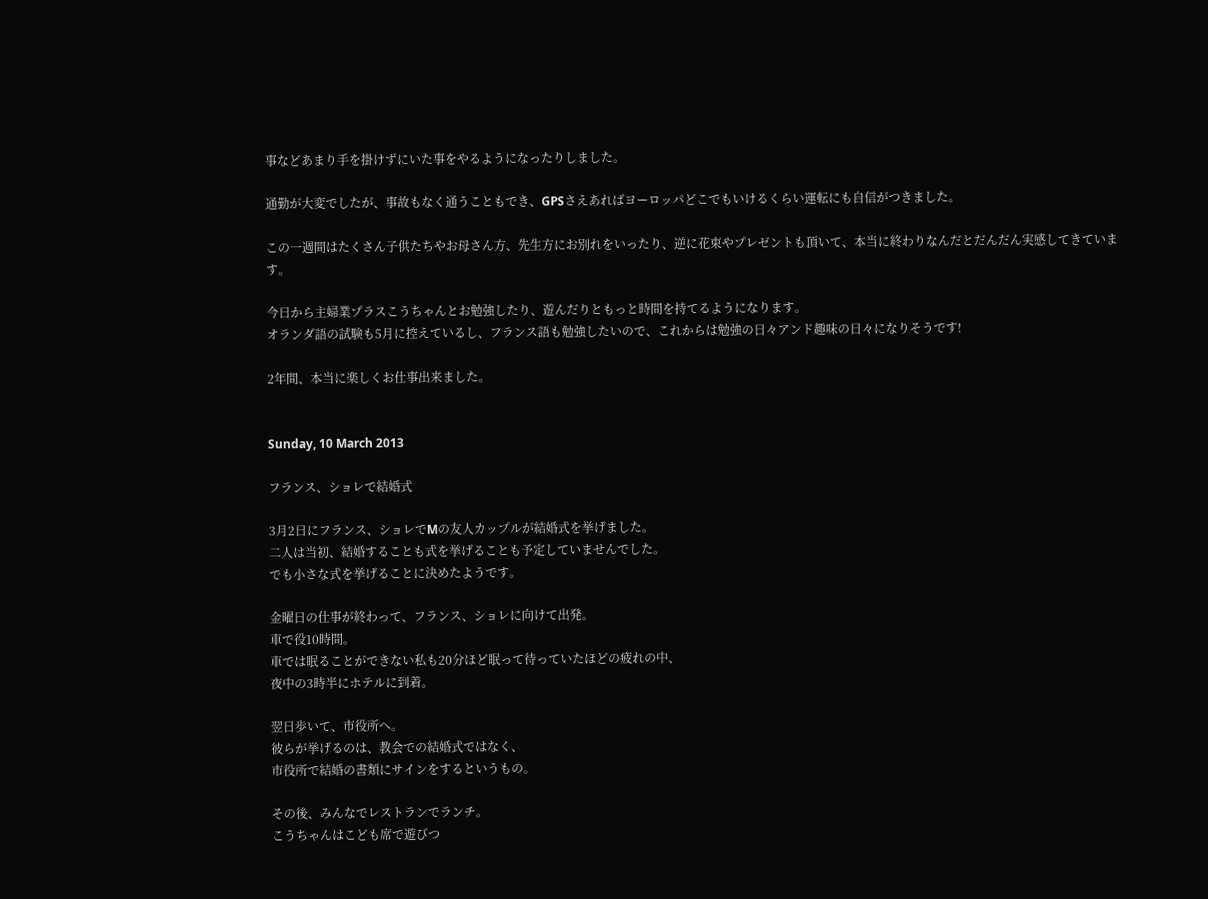事などあまり手を掛けずにいた事をやるようになったりしました。

通勤が大変でしたが、事故もなく通うこともでき、GPSさえあればヨーロッパどこでもいけるくらい運転にも自信がつきました。

この一週間はたくさん子供たちやお母さん方、先生方にお別れをいったり、逆に花束やプレゼントも頂いて、本当に終わりなんだとだんだん実感してきています。

今日から主婦業プラスこうちゃんとお勉強したり、遊んだりともっと時間を持てるようになります。
オランダ語の試験も5月に控えているし、フランス語も勉強したいので、これからは勉強の日々アンド趣味の日々になりそうです!

2年間、本当に楽しくお仕事出来ました。


Sunday, 10 March 2013

フランス、ショレで結婚式

3月2日にフランス、ショレでMの友人カップルが結婚式を挙げました。
二人は当初、結婚することも式を挙げることも予定していませんでした。
でも小さな式を挙げることに決めたようです。

金曜日の仕事が終わって、フランス、ショレに向けて出発。
車で役10時間。
車では眠ることができない私も20分ほど眠って待っていたほどの疲れの中、
夜中の3時半にホテルに到着。

翌日歩いて、市役所へ。
彼らが挙げるのは、教会での結婚式ではなく、
市役所で結婚の書類にサインをするというもの。

その後、みんなでレストランでランチ。
こうちゃんはこども席で遊びつ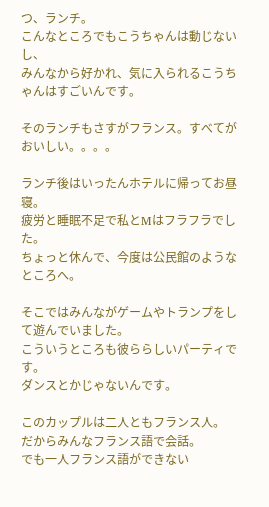つ、ランチ。
こんなところでもこうちゃんは動じないし、
みんなから好かれ、気に入られるこうちゃんはすごいんです。

そのランチもさすがフランス。すべてがおいしい。。。。

ランチ後はいったんホテルに帰ってお昼寝。
疲労と睡眠不足で私とMはフラフラでした。
ちょっと休んで、今度は公民館のようなところへ。

そこではみんながゲームやトランプをして遊んでいました。
こういうところも彼ららしいパーティです。
ダンスとかじゃないんです。

このカップルは二人ともフランス人。
だからみんなフランス語で会話。
でも一人フランス語ができない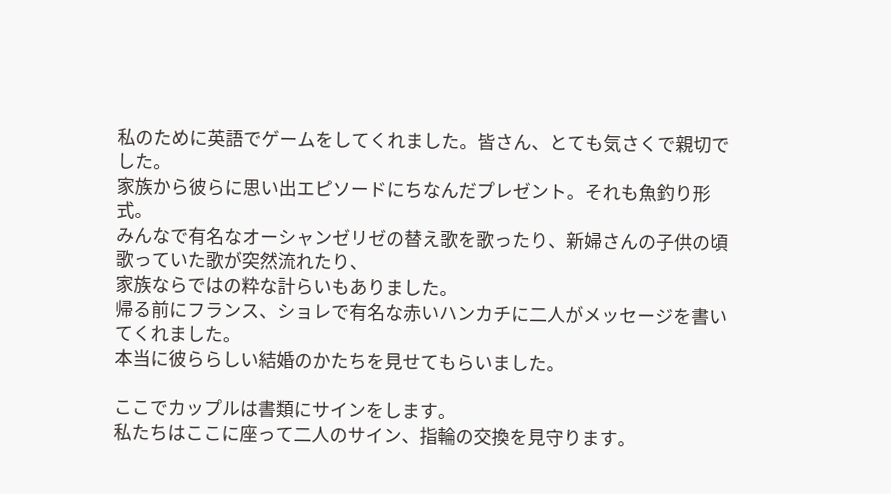私のために英語でゲームをしてくれました。皆さん、とても気さくで親切でした。
家族から彼らに思い出エピソードにちなんだプレゼント。それも魚釣り形式。
みんなで有名なオーシャンゼリゼの替え歌を歌ったり、新婦さんの子供の頃歌っていた歌が突然流れたり、
家族ならではの粋な計らいもありました。
帰る前にフランス、ショレで有名な赤いハンカチに二人がメッセージを書いてくれました。
本当に彼ららしい結婚のかたちを見せてもらいました。

ここでカップルは書類にサインをします。
私たちはここに座って二人のサイン、指輪の交換を見守ります。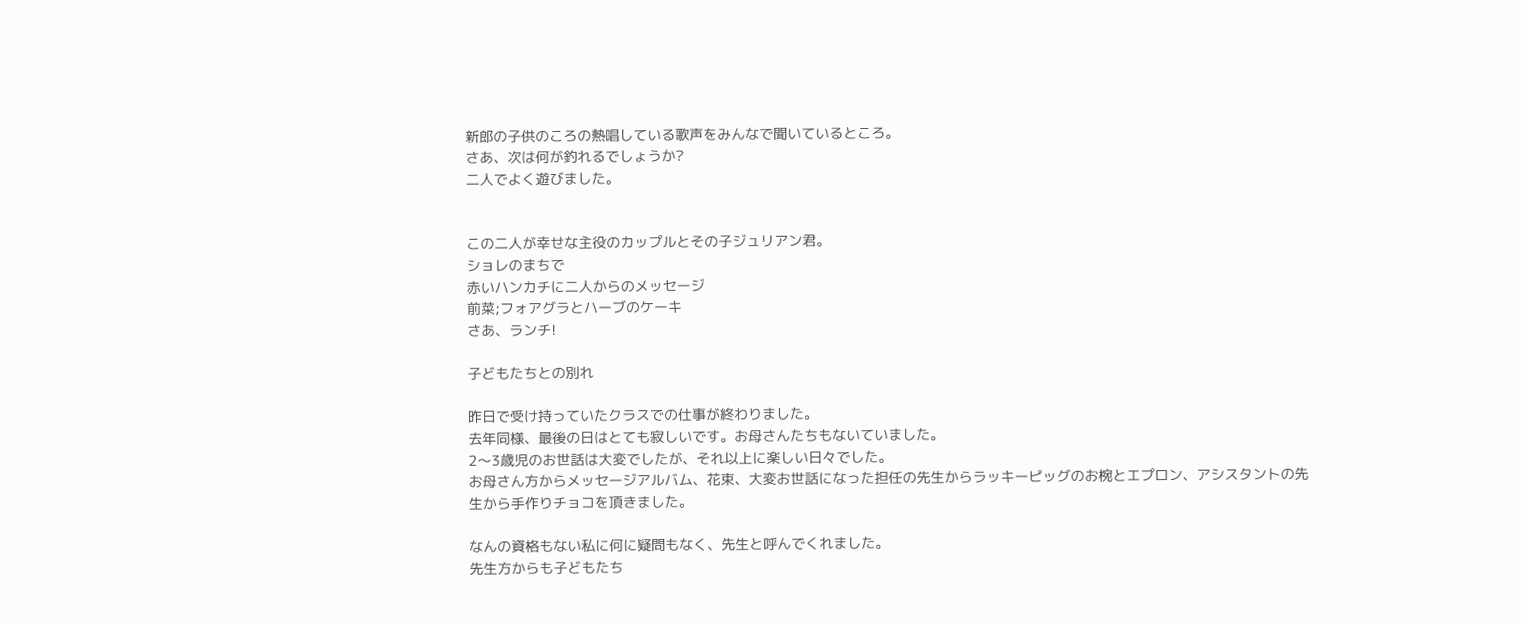新郎の子供のころの熱唱している歌声をみんなで聞いているところ。
さあ、次は何が釣れるでしょうか?
二人でよく遊びました。


この二人が幸せな主役のカップルとその子ジュリアン君。
ショレのまちで
赤いハンカチに二人からのメッセージ
前菜;フォアグラとハーブのケーキ
さあ、ランチ!

子どもたちとの別れ

昨日で受け持っていたクラスでの仕事が終わりました。
去年同様、最後の日はとても寂しいです。お母さんたちもないていました。
2〜3歳児のお世話は大変でしたが、それ以上に楽しい日々でした。
お母さん方からメッセージアルバム、花束、大変お世話になった担任の先生からラッキーピッグのお椀とエプロン、アシスタントの先生から手作りチョコを頂きました。

なんの資格もない私に何に疑問もなく、先生と呼んでくれました。
先生方からも子どもたち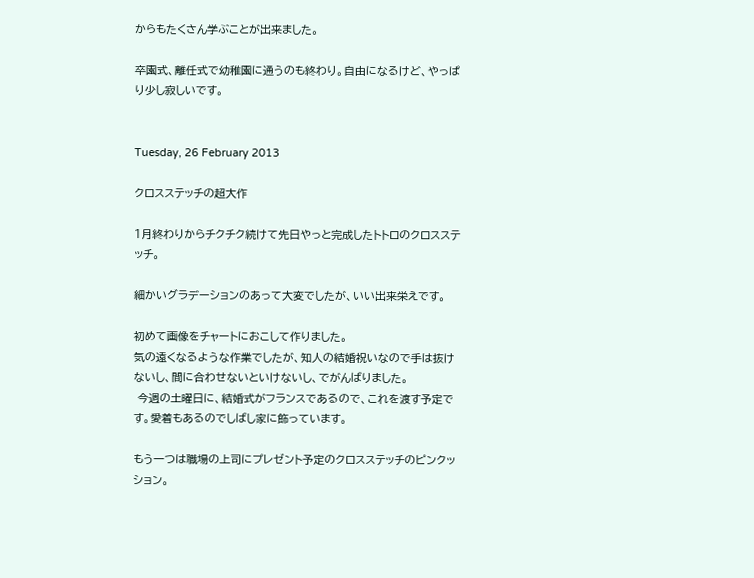からもたくさん学ぶことが出来ました。

卒園式、離任式で幼稚園に通うのも終わり。自由になるけど、やっぱり少し寂しいです。


Tuesday, 26 February 2013

クロスステッチの超大作

1月終わりからチクチク続けて先日やっと完成したトトロのクロスステッチ。

細かいグラデーションのあって大変でしたが、いい出来栄えです。

初めて画像をチャートにおこして作りました。
気の遠くなるような作業でしたが、知人の結婚祝いなので手は抜けないし、間に合わせないといけないし、でがんばりました。
 今週の土曜日に、結婚式がフランスであるので、これを渡す予定です。愛着もあるのでしばし家に飾っています。

もう一つは職場の上司にプレゼント予定のクロスステッチのピンクッション。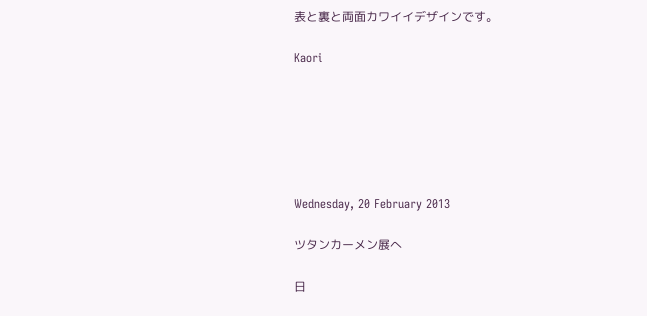表と裏と両面カワイイデザインです。

Kaori






Wednesday, 20 February 2013

ツタンカーメン展へ

日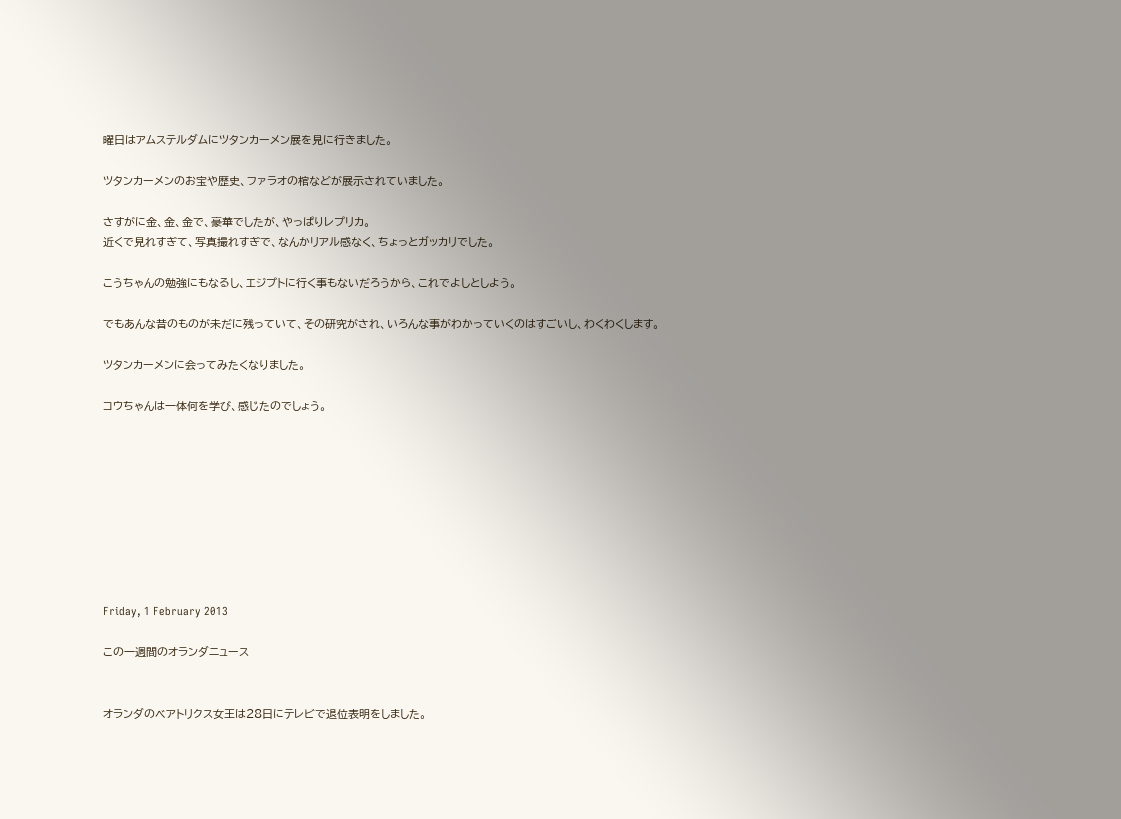曜日はアムステルダムにツタンカーメン展を見に行きました。

ツタンカーメンのお宝や歴史、ファラオの棺などが展示されていました。

さすがに金、金、金で、豪華でしたが、やっぱりレプリカ。
近くで見れすぎて、写真撮れすぎで、なんかリアル感なく、ちょっとガッカリでした。

こうちゃんの勉強にもなるし、エジプトに行く事もないだろうから、これでよしとしよう。

でもあんな昔のものが未だに残っていて、その研究がされ、いろんな事がわかっていくのはすごいし、わくわくします。

ツタンカーメンに会ってみたくなりました。

コウちゃんは一体何を学び、感じたのでしょう。









Friday, 1 February 2013

この一週間のオランダニュース


オランダのベアトリクス女王は28日にテレビで退位表明をしました。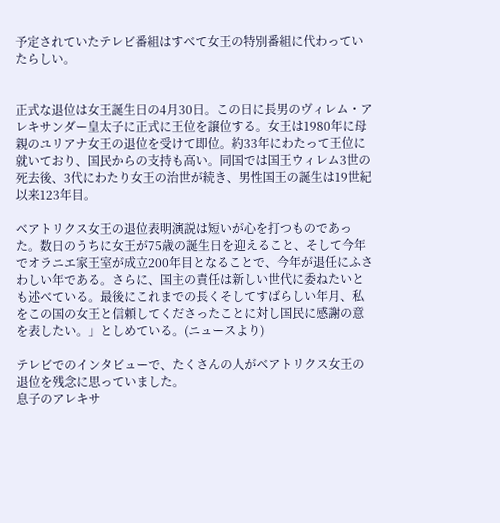予定されていたテレビ番組はすべて女王の特別番組に代わっていたらしい。


正式な退位は女王誕生日の4月30日。この日に長男のヴィレム・アレキサンダー皇太子に正式に王位を譲位する。女王は1980年に母親のユリアナ女王の退位を受けて即位。約33年にわたって王位に就いており、国民からの支持も高い。同国では国王ウィレム3世の死去後、3代にわたり女王の治世が続き、男性国王の誕生は19世紀以来123年目。

ベアトリクス女王の退位表明演説は短いが心を打つものであった。数日のうちに女王が75歳の誕生日を迎えること、そして今年でオラニエ家王室が成立200年目となることで、今年が退任にふさわしい年である。さらに、国主の責任は新しい世代に委ねたいとも述べている。最後にこれまでの長くそしてすばらしい年月、私をこの国の女王と信頼してくださったことに対し国民に感謝の意を表したい。」としめている。(ニュースより)

テレビでのインタビューで、たくさんの人がベアトリクス女王の退位を残念に思っていました。
息子のアレキサ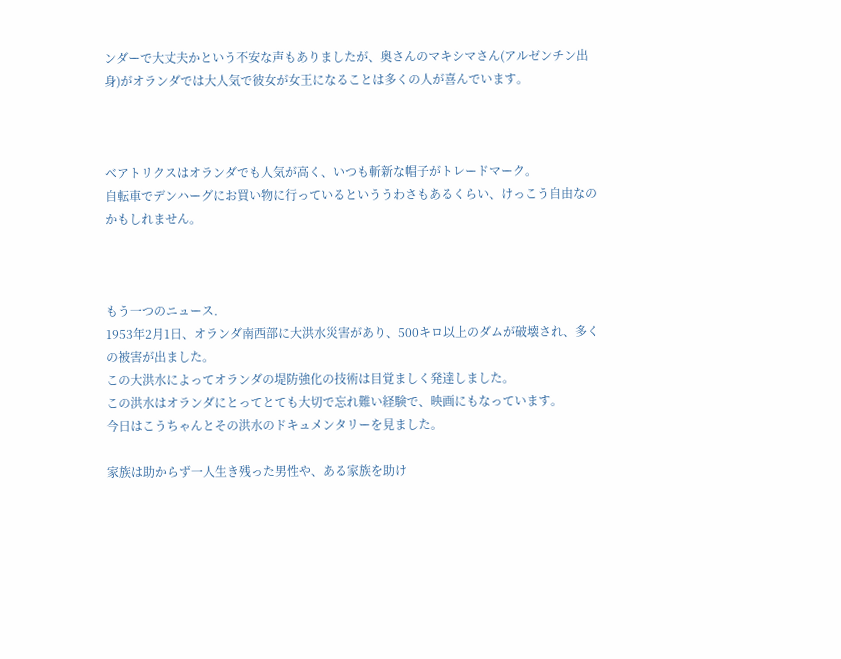ンダーで大丈夫かという不安な声もありましたが、奥さんのマキシマさん(アルゼンチン出身)がオランダでは大人気で彼女が女王になることは多くの人が喜んでいます。



ベアトリクスはオランダでも人気が高く、いつも斬新な帽子がトレードマーク。
自転車でデンハーグにお買い物に行っているといううわさもあるくらい、けっこう自由なのかもしれません。



もう一つのニュース.
1953年2月1日、オランダ南西部に大洪水災害があり、500キロ以上のダムが破壊され、多くの被害が出ました。
この大洪水によってオランダの堤防強化の技術は目覚ましく発達しました。
この洪水はオランダにとってとても大切で忘れ難い経験で、映画にもなっています。
今日はこうちゃんとその洪水のドキュメンタリーを見ました。

家族は助からず一人生き残った男性や、ある家族を助け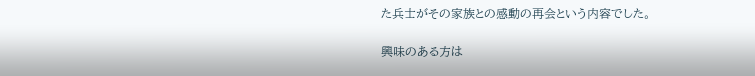た兵士がその家族との感動の再会という内容でした。

興味のある方は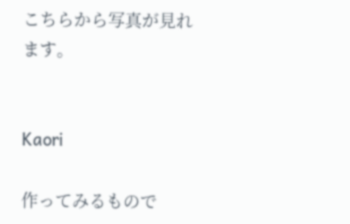こちらから写真が見れます。


Kaori

作ってみるもので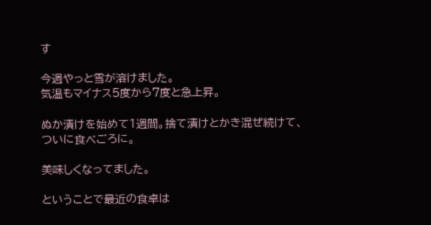す

今週やっと雪が溶けました。
気温もマイナス5度から7度と急上昇。

ぬか漬けを始めて1週間。捨て漬けとかき混ぜ続けて、ついに食べごろに。

美味しくなってました。

ということで最近の食卓は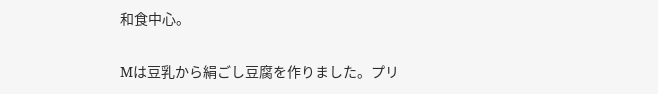和食中心。

Mは豆乳から絹ごし豆腐を作りました。プリ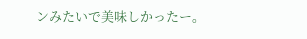ンみたいで美味しかったー。